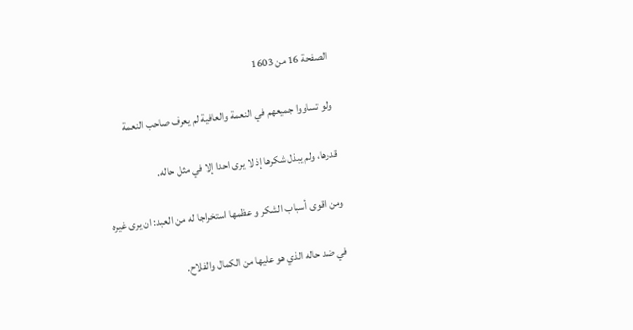الصفحة 16 من 1603

ولو تساووا جميعهم في النعمة والعافية لم يعرف صاحب النعمة

قدرها، ولم يبذل شكرها إذ لا يرى احدا إلا في مثل حاله.

ومن اقوى أسباب الشكر و عظمها استخراجا له من العبد: ان يرى غيره

في ضد حاله الذي هو عليها من الكمال والفلاح.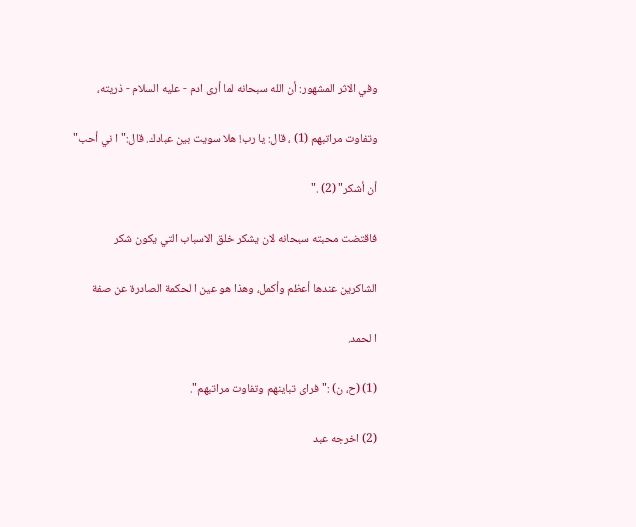وفي الاثر المشهور: أن الله سبحانه لما أرى ادم - عليه السلام - ذريته،

وتفاوت مراتبهم (1) ، قال: يا رب! هلا سويت بين عبادك. قال:"ا ني أحب"

أن أشكر" (2) ."

فاقتضت محبته سبحانه لان يشكر خلق الاسباب التي يكون شكر

الشاكرين عندها أعظم وأكمل، وهذا هو عين ا لحكمة الصادرة عن صفة

ا لحمد.

(1) (ح، ن) :"فراى تباينهم وتفاوت مراتبهم".

(2) اخرجه عبد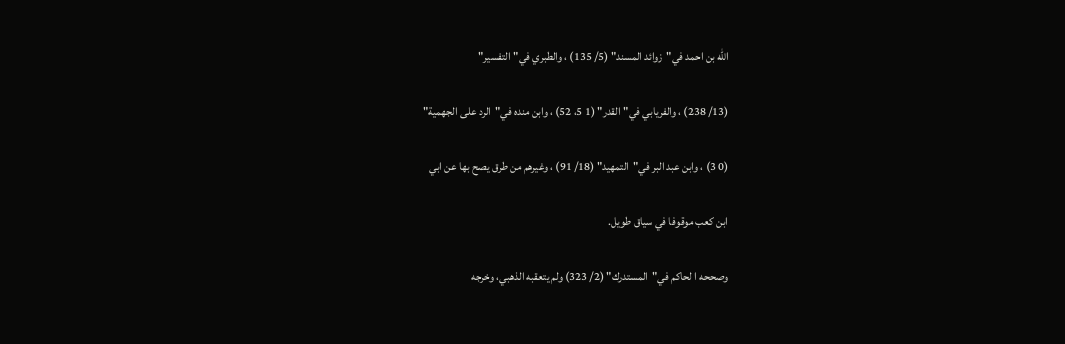الله بن احمد في"زوائد المسند" (5/ 135) ، والطبري في"التفسير"

(13/ 238) ، والفريابي في"القدر" (1 5، 52) ، وابن منده في"الرد على الجهمية"

(0 3) ، وابن عبد البر في"التمهيد" (18/ 91) ، وغيرهم من طرق يصح بها عن ابي

ابن كعب موقوفا في سياق طويل.

وصححه ا لحاكم في"المستدرك" (2/ 323) ولم يتعقبه الذهبي، وخرجه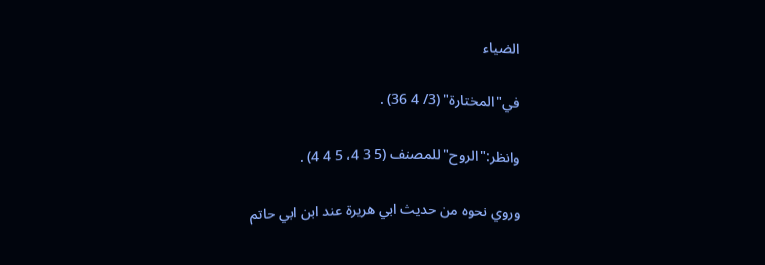الضياء

في"المختارة" (3/ 4 36) .

وانظر:"الروح"للمصنف (5 3 4، 5 4 4) .

وروي نحوه من حديث ابي هريرة عند ابن ابي حاتم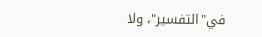في"التفسير"، ولا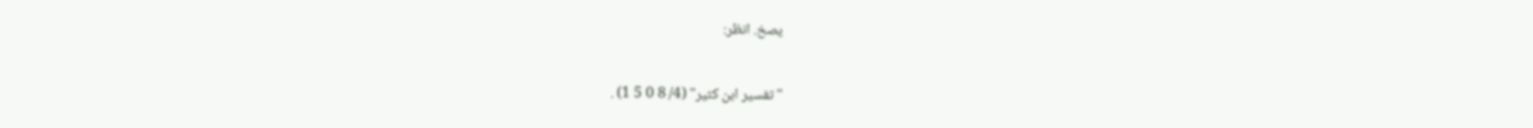يصخ. انظر:

"تفسير ابن كثير" (4/ 8 0 5 1) .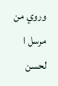وروي من مرسل ا لحسن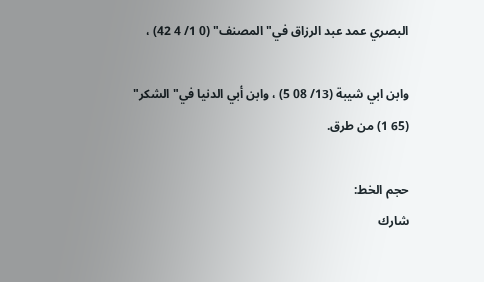البصري عمد عبد الرزاق في"المصنف" (0 1/ 4 42) ،

وابن ابي شيبة (13/ 08 5) ، وابن أبي الدنيا في"الشكر" (65 1) من طرق.

حجم الخط:
شارك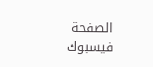الصفحة
فيسبوك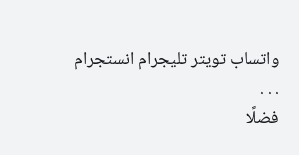واتساب تويتر تليجرام انستجرام
. . .
فضلًا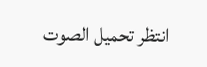انتظر تحميل الصوت